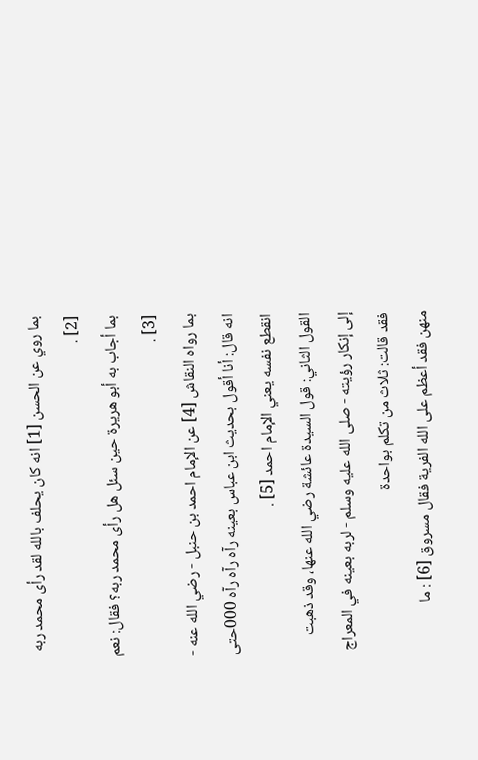بما روي عن الحسن [1] انه كان يحلف بالله لقد رأى محمد ربه [2] .
بما أجاب به أبو هريرة حين سئل هل رأى محمد ربه؟ فقال: نعم [3] .
بما رواه النقاش [4] عن الإمام احمد بن حنبل - رضي الله عنه - انه قال: أنا أقول بحديث ابن عباس بعينه رآه رآه رآه 000حتى انقطع نفسه يعني الإمام احمد [5] .
القول الثاني: قول السيدة عائشة رضي الله عنها، وقد ذهبت إلى إنكار رؤيته - صلى الله عليه وسلم - لربه بعينه في المعراج فقد قالت: ثلاث من تكلم بواحدة
منهن فقد أعظم على الله الفرية فقال مسروق [6] : ما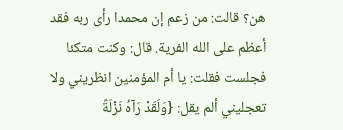هن؟ قالت: من زعم إن محمدا رأى ربه فقد أعظم على الله الفرية. قال: وكنت متكئا فجلست فقلت: يا أم المؤمنين انظريني ولا تعجليني ألم يقل: {وَلَقَدْ رَآهُ نَزْلَةً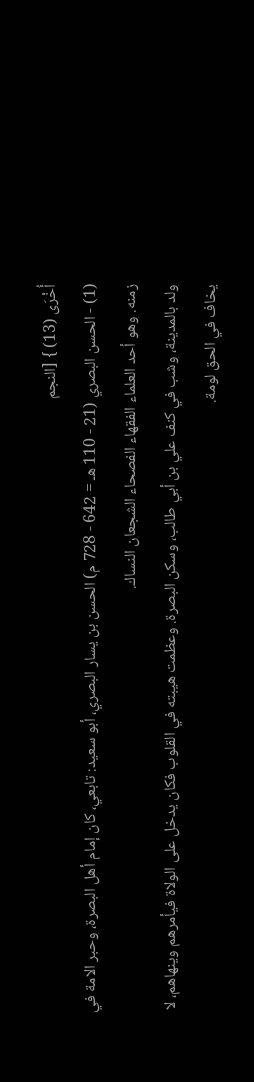أُخْرَى (13) } [النجم
(1) - الحسن البصري (21 - 110 هـ = 642 - 728 م) الحسن بن يسار البصري، أبو سعيد: تابعي، كان إمام أهل البصرة، وحبر الامة في زمنه. وهو أحد العلماء الفقهاء الفصحاء الشجعان النساك.
ولد بالمدينة، وشب في كنف علي بن أبي طالب، وسكن البصرة. وعظمت هيبته في القلوب فكان يدخل على الولاة فيأمرهم وينهاهم، لا يخاف في الحق لومة.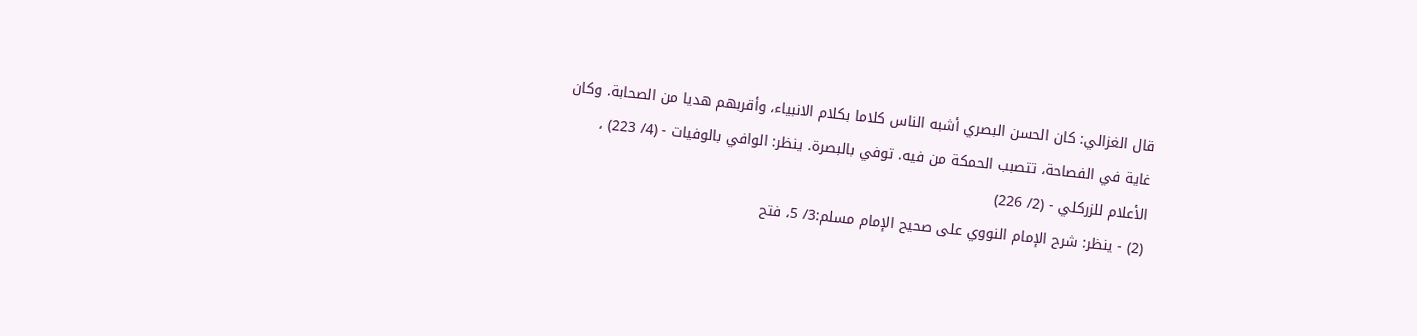قال الغزالي: كان الحسن البصري أشبه الناس كلاما بكلام الانبياء، وأقربهم هديا من الصحابة. وكان غاية في الفصاحة، تتصبب الحمكة من فيه. توفي بالبصرة. ينظر: الوافي بالوفيات - (4/ 223) ، الأعلام للزركلي - (2/ 226)
(2) - ينظر: شرح الإمام النووي على صحيح الإمام مسلم:3/ 5، فتح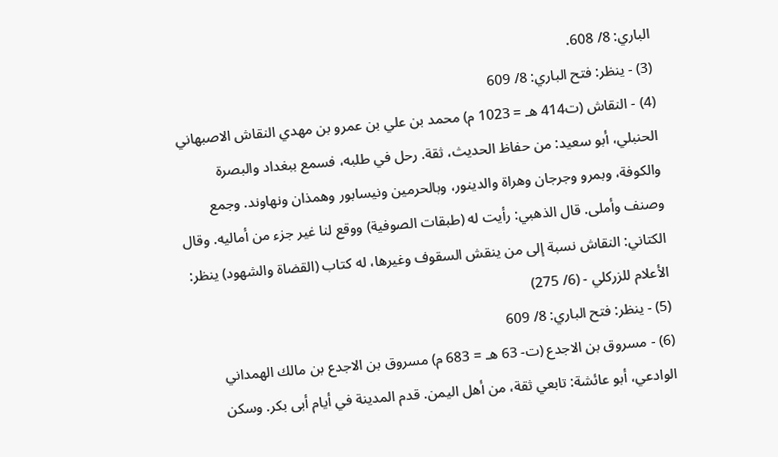الباري: 8/ 608.
(3) - ينظر: فتح الباري: 8/ 609
(4) - النقاش (ت414 هـ = 1023 م) محمد بن علي بن عمرو بن مهدي النقاش الاصبهاني الحنبلي، أبو سعيد: من حفاظ الحديث، ثقة. رحل في طلبه، فسمع ببغداد والبصرة والكوفة، وبمرو وجرجان وهراة والدينور، وبالحرمين ونيسابور وهمذان ونهاوند. وجمع وصنف وأملى. قال الذهبي: رأيت له (طبقات الصوفية) ووقع لنا غير جزء من أماليه. وقال الكتاني: النقاش نسبة إلى من ينقش السقوف وغيرها، له كتاب (القضاة والشهود) ينظر: الأعلام للزركلي - (6/ 275)
(5) - ينظر: فتح الباري: 8/ 609
(6) - مسروق بن الاجدع (ت- 63 هـ = 683 م) مسروق بن الاجدع بن مالك الهمداني الوادعي، أبو عائشة: تابعي ثقة، من أهل اليمن. قدم المدينة في أيام أبى بكر. وسكن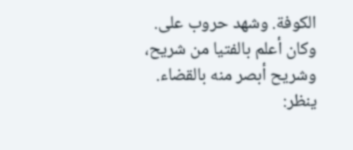الكوفة. وشهد حروب على. وكان أعلم بالفتيا من شريح، وشريح أبصر منه بالقضاء. ينظر: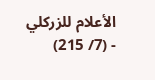الأعلام للزركلي - (7/ 215)